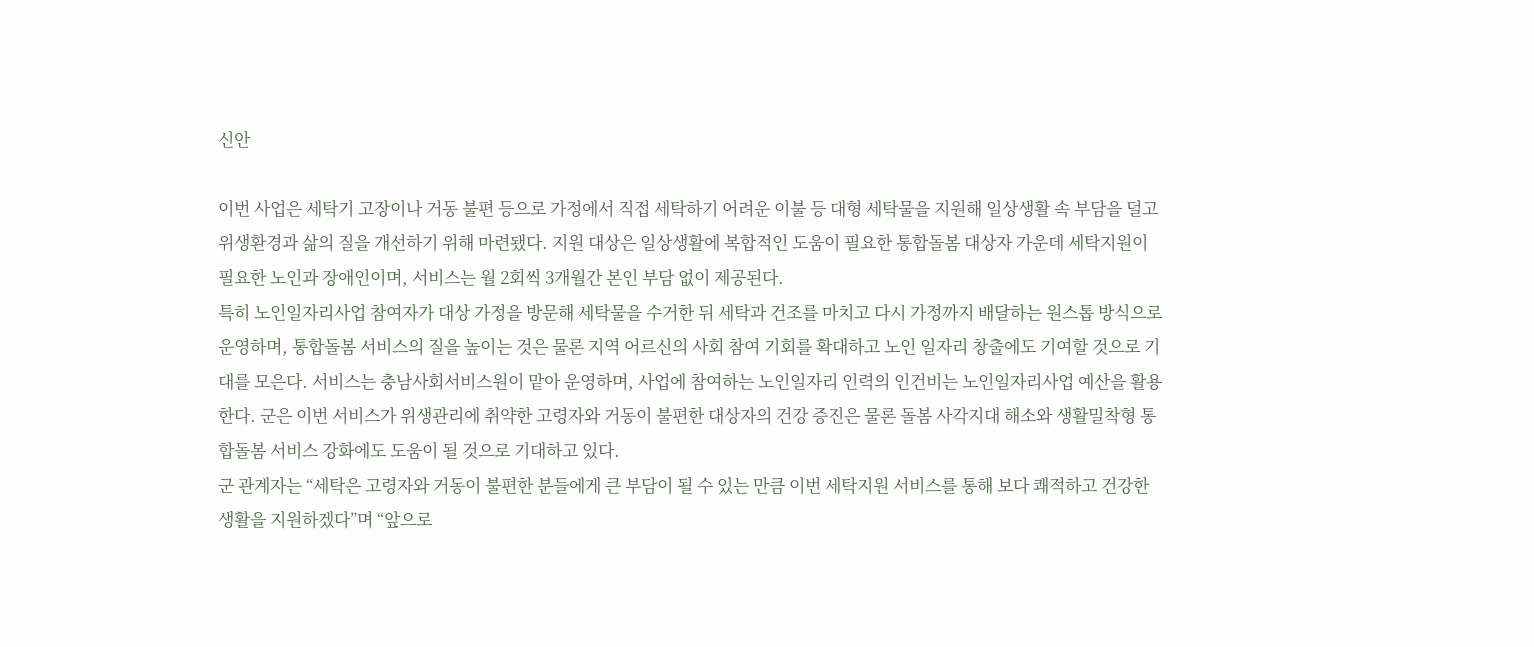신안

이번 사업은 세탁기 고장이나 거동 불편 등으로 가정에서 직접 세탁하기 어려운 이불 등 대형 세탁물을 지원해 일상생활 속 부담을 덜고 위생환경과 삶의 질을 개선하기 위해 마련됐다. 지원 대상은 일상생활에 복합적인 도움이 필요한 통합돌봄 대상자 가운데 세탁지원이 필요한 노인과 장애인이며, 서비스는 월 2회씩 3개월간 본인 부담 없이 제공된다.
특히 노인일자리사업 참여자가 대상 가정을 방문해 세탁물을 수거한 뒤 세탁과 건조를 마치고 다시 가정까지 배달하는 원스톱 방식으로 운영하며, 통합돌봄 서비스의 질을 높이는 것은 물론 지역 어르신의 사회 참여 기회를 확대하고 노인 일자리 창출에도 기여할 것으로 기대를 모은다. 서비스는 충남사회서비스원이 맡아 운영하며, 사업에 참여하는 노인일자리 인력의 인건비는 노인일자리사업 예산을 활용한다. 군은 이번 서비스가 위생관리에 취약한 고령자와 거동이 불편한 대상자의 건강 증진은 물론 돌봄 사각지대 해소와 생활밀착형 통합돌봄 서비스 강화에도 도움이 될 것으로 기대하고 있다.
군 관계자는 “세탁은 고령자와 거동이 불편한 분들에게 큰 부담이 될 수 있는 만큼 이번 세탁지원 서비스를 통해 보다 쾌적하고 건강한 생활을 지원하겠다”며 “앞으로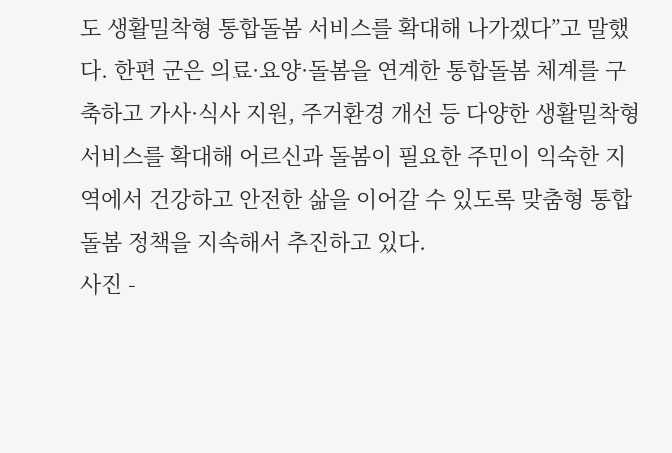도 생활밀착형 통합돌봄 서비스를 확대해 나가겠다”고 말했다. 한편 군은 의료·요양·돌봄을 연계한 통합돌봄 체계를 구축하고 가사·식사 지원, 주거환경 개선 등 다양한 생활밀착형 서비스를 확대해 어르신과 돌봄이 필요한 주민이 익숙한 지역에서 건강하고 안전한 삶을 이어갈 수 있도록 맞춤형 통합돌봄 정책을 지속해서 추진하고 있다.
사진 -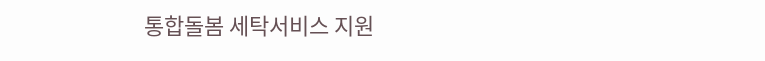통합돌봄 세탁서비스 지원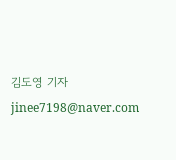김도영 기자 jinee7198@naver.com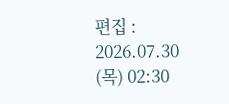편집 : 2026.07.30 (목) 02:30